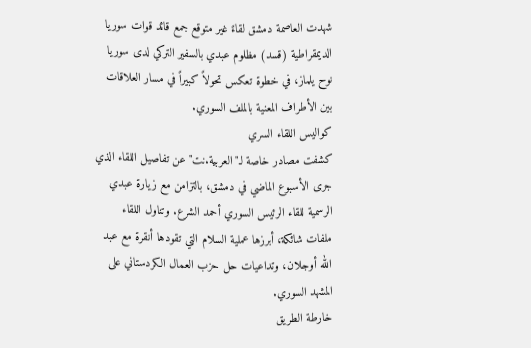شهدت العاصمة دمشق لقاءً غير متوقع جمع قائد قوات سوريا الديمقراطية (قسد) مظلوم عبدي بالسفير التركي لدى سوريا نوح يلماز، في خطوة تعكس تحولاً كبيراً في مسار العلاقات بين الأطراف المعنية بالملف السوري.
كواليس اللقاء السري
كشفت مصادر خاصة لـ"العربية.نت" عن تفاصيل اللقاء الذي جرى الأسبوع الماضي في دمشق، بالتزامن مع زيارة عبدي الرسمية للقاء الرئيس السوري أحمد الشرع. وتناول اللقاء ملفات شائكة، أبرزها عملية السلام التي تقودها أنقرة مع عبد الله أوجلان، وتداعيات حل حزب العمال الكردستاني على المشهد السوري.
خارطة الطريق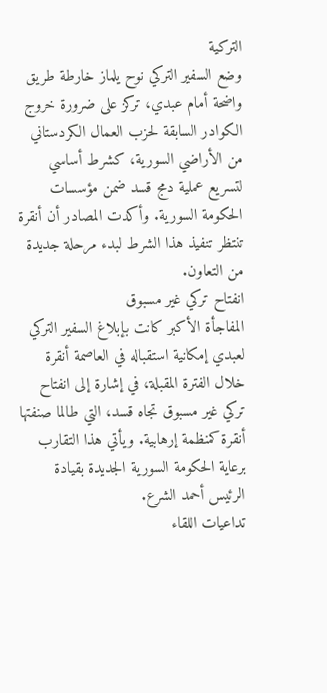التركية
وضع السفير التركي نوح يلماز خارطة طريق واضحة أمام عبدي، تركز على ضرورة خروج الكوادر السابقة لحزب العمال الكردستاني من الأراضي السورية، كشرط أساسي لتسريع عملية دمج قسد ضمن مؤسسات الحكومة السورية. وأكدت المصادر أن أنقرة تنتظر تنفيذ هذا الشرط لبدء مرحلة جديدة من التعاون.
انفتاح تركي غير مسبوق
المفاجأة الأكبر كانت بإبلاغ السفير التركي لعبدي إمكانية استقباله في العاصمة أنقرة خلال الفترة المقبلة، في إشارة إلى انفتاح تركي غير مسبوق تجاه قسد، التي طالما صنفتها أنقرة كمنظمة إرهابية. ويأتي هذا التقارب برعاية الحكومة السورية الجديدة بقيادة الرئيس أحمد الشرع.
تداعيات اللقاء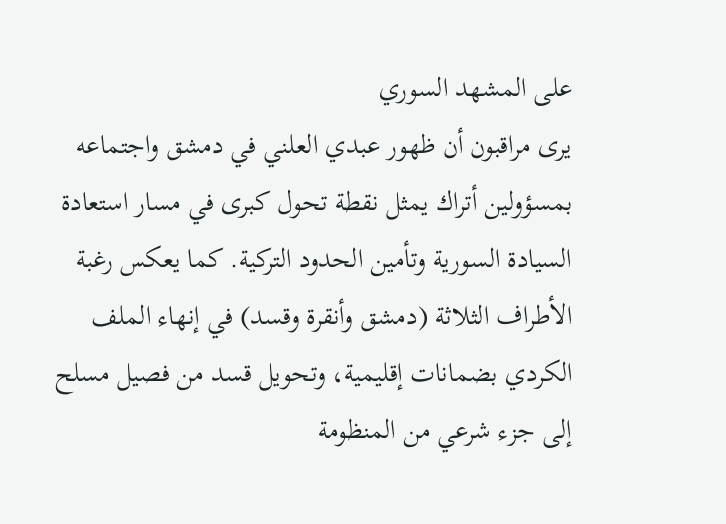على المشهد السوري
يرى مراقبون أن ظهور عبدي العلني في دمشق واجتماعه بمسؤولين أتراك يمثل نقطة تحول كبرى في مسار استعادة السيادة السورية وتأمين الحدود التركية. كما يعكس رغبة الأطراف الثلاثة (دمشق وأنقرة وقسد) في إنهاء الملف الكردي بضمانات إقليمية، وتحويل قسد من فصيل مسلح إلى جزء شرعي من المنظومة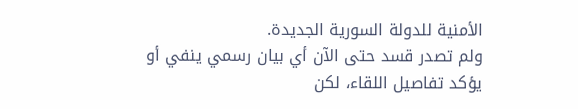الأمنية للدولة السورية الجديدة.
ولم تصدر قسد حتى الآن أي بيان رسمي ينفي أو يؤكد تفاصيل اللقاء، لكن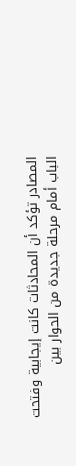المصادر تؤكد أن المحادثات كانت إيجابية وفتحت الباب أمام مرحلة جديدة من الحوار بين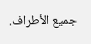جميع الأطراف.